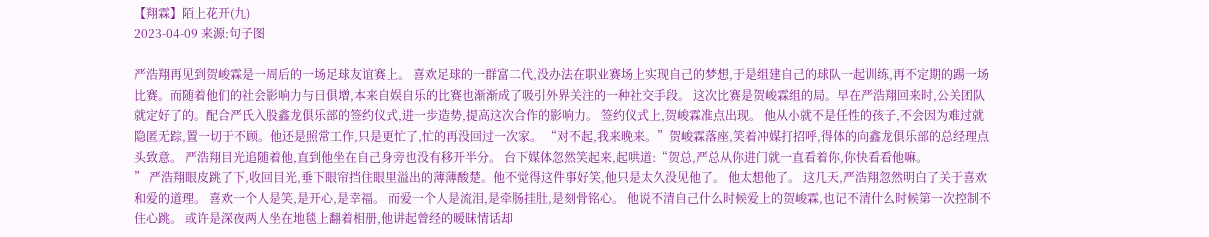【翔霖】陌上花开(九)
2023-04-09 来源:句子图

严浩翔再见到贺峻霖是一周后的一场足球友谊赛上。 喜欢足球的一群富二代,没办法在职业赛场上实现自己的梦想,于是组建自己的球队一起训练,再不定期的踢一场比赛。而随着他们的社会影响力与日俱增,本来自娱自乐的比赛也渐渐成了吸引外界关注的一种社交手段。 这次比赛是贺峻霖组的局。早在严浩翔回来时,公关团队就定好了的。配合严氏入股鑫龙俱乐部的签约仪式,进一步造势,提高这次合作的影响力。 签约仪式上,贺峻霖准点出现。 他从小就不是任性的孩子,不会因为难过就隐匿无踪,置一切于不顾。他还是照常工作,只是更忙了,忙的再没回过一次家。 “对不起,我来晚来。”贺峻霖落座,笑着冲媒打招呼,得体的向鑫龙俱乐部的总经理点头致意。 严浩翔目光追随着他,直到他坐在自己身旁也没有移开半分。 台下媒体忽然笑起来,起哄道:“贺总,严总从你进门就一直看着你,你快看看他嘛。
” 严浩翔眼皮跳了下,收回目光,垂下眼帘挡住眼里溢出的薄薄酸楚。他不觉得这件事好笑,他只是太久没见他了。 他太想他了。 这几天,严浩翔忽然明白了关于喜欢和爱的道理。 喜欢一个人是笑,是开心,是幸福。 而爱一个人是流泪,是牵肠挂肚,是刻骨铭心。 他说不清自己什么时候爱上的贺峻霖,也记不清什么时候第一次控制不住心跳。 或许是深夜两人坐在地毯上翻着相册,他讲起曾经的暧昧情话却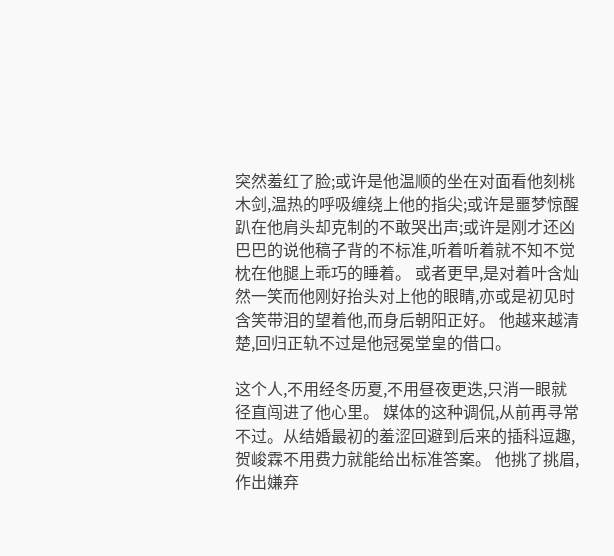突然羞红了脸;或许是他温顺的坐在对面看他刻桃木剑,温热的呼吸缠绕上他的指尖;或许是噩梦惊醒趴在他肩头却克制的不敢哭出声;或许是刚才还凶巴巴的说他稿子背的不标准,听着听着就不知不觉枕在他腿上乖巧的睡着。 或者更早,是对着叶含灿然一笑而他刚好抬头对上他的眼睛,亦或是初见时含笑带泪的望着他,而身后朝阳正好。 他越来越清楚,回归正轨不过是他冠冕堂皇的借口。

这个人,不用经冬历夏,不用昼夜更迭,只消一眼就径直闯进了他心里。 媒体的这种调侃,从前再寻常不过。从结婚最初的羞涩回避到后来的插科逗趣,贺峻霖不用费力就能给出标准答案。 他挑了挑眉,作出嫌弃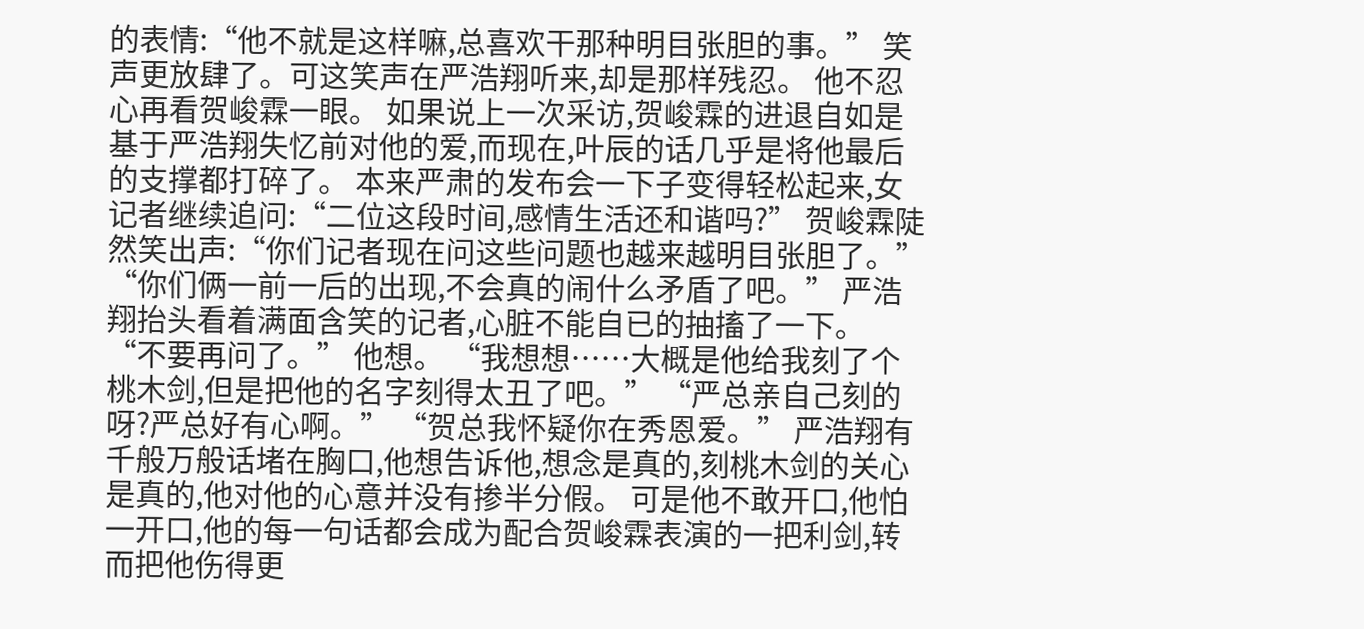的表情:“他不就是这样嘛,总喜欢干那种明目张胆的事。” 笑声更放肆了。可这笑声在严浩翔听来,却是那样残忍。 他不忍心再看贺峻霖一眼。 如果说上一次采访,贺峻霖的进退自如是基于严浩翔失忆前对他的爱,而现在,叶辰的话几乎是将他最后的支撑都打碎了。 本来严肃的发布会一下子变得轻松起来,女记者继续追问:“二位这段时间,感情生活还和谐吗?” 贺峻霖陡然笑出声:“你们记者现在问这些问题也越来越明目张胆了。” “你们俩一前一后的出现,不会真的闹什么矛盾了吧。” 严浩翔抬头看着满面含笑的记者,心脏不能自已的抽搐了一下。
“不要再问了。” 他想。 “我想想……大概是他给我刻了个桃木剑,但是把他的名字刻得太丑了吧。” “严总亲自己刻的呀?严总好有心啊。” “贺总我怀疑你在秀恩爱。” 严浩翔有千般万般话堵在胸口,他想告诉他,想念是真的,刻桃木剑的关心是真的,他对他的心意并没有掺半分假。 可是他不敢开口,他怕一开口,他的每一句话都会成为配合贺峻霖表演的一把利剑,转而把他伤得更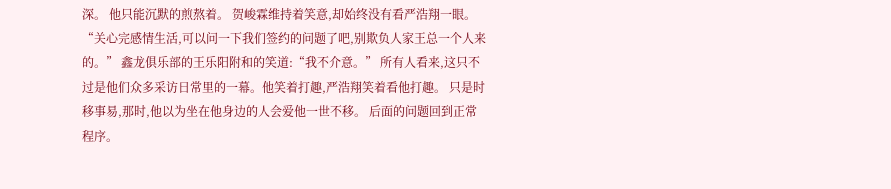深。 他只能沉默的煎熬着。 贺峻霖维持着笑意,却始终没有看严浩翔一眼。 “关心完感情生活,可以问一下我们签约的问题了吧,别欺负人家王总一个人来的。” 鑫龙俱乐部的王乐阳附和的笑道:“我不介意。” 所有人看来,这只不过是他们众多采访日常里的一幕。他笑着打趣,严浩翔笑着看他打趣。 只是时移事易,那时,他以为坐在他身边的人会爱他一世不移。 后面的问题回到正常程序。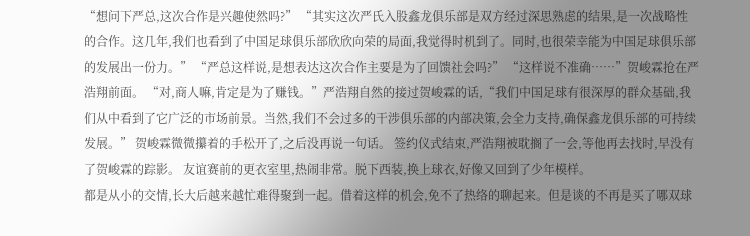“想问下严总,这次合作是兴趣使然吗?” “其实这次严氏入股鑫龙俱乐部是双方经过深思熟虑的结果,是一次战略性的合作。这几年,我们也看到了中国足球俱乐部欣欣向荣的局面,我觉得时机到了。同时,也很荣幸能为中国足球俱乐部的发展出一份力。” “严总这样说,是想表达这次合作主要是为了回馈社会吗?” “这样说不准确……”贺峻霖抢在严浩翔前面。 “对,商人嘛,肯定是为了赚钱。”严浩翔自然的接过贺峻霖的话,“我们中国足球有很深厚的群众基础,我们从中看到了它广泛的市场前景。当然,我们不会过多的干涉俱乐部的内部决策,会全力支持,确保鑫龙俱乐部的可持续发展。” 贺峻霖微微攥着的手松开了,之后没再说一句话。 签约仪式结束,严浩翔被耽搁了一会,等他再去找时,早没有了贺峻霖的踪影。 友谊赛前的更衣室里,热闹非常。脱下西装,换上球衣,好像又回到了少年模样。
都是从小的交情,长大后越来越忙难得聚到一起。借着这样的机会,免不了热络的聊起来。但是谈的不再是买了哪双球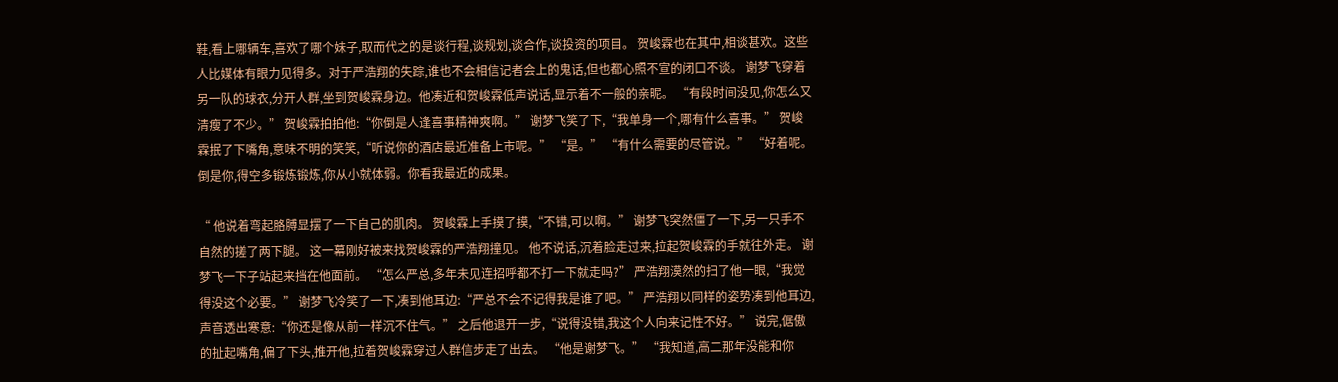鞋,看上哪辆车,喜欢了哪个妹子,取而代之的是谈行程,谈规划,谈合作,谈投资的项目。 贺峻霖也在其中,相谈甚欢。这些人比媒体有眼力见得多。对于严浩翔的失踪,谁也不会相信记者会上的鬼话,但也都心照不宣的闭口不谈。 谢梦飞穿着另一队的球衣,分开人群,坐到贺峻霖身边。他凑近和贺峻霖低声说话,显示着不一般的亲昵。 “有段时间没见,你怎么又清瘦了不少。” 贺峻霖拍拍他:“你倒是人逢喜事精神爽啊。” 谢梦飞笑了下,“我单身一个,哪有什么喜事。” 贺峻霖抿了下嘴角,意味不明的笑笑,“听说你的酒店最近准备上市呢。” “是。” “有什么需要的尽管说。” “好着呢。倒是你,得空多锻炼锻炼,你从小就体弱。你看我最近的成果。

“ 他说着弯起胳膊显摆了一下自己的肌肉。 贺峻霖上手摸了摸,“不错,可以啊。” 谢梦飞突然僵了一下,另一只手不自然的搓了两下腿。 这一幕刚好被来找贺峻霖的严浩翔撞见。 他不说话,沉着脸走过来,拉起贺峻霖的手就往外走。 谢梦飞一下子站起来挡在他面前。 “怎么严总,多年未见连招呼都不打一下就走吗?” 严浩翔漠然的扫了他一眼,“我觉得没这个必要。” 谢梦飞冷笑了一下,凑到他耳边:“严总不会不记得我是谁了吧。” 严浩翔以同样的姿势凑到他耳边,声音透出寒意:“你还是像从前一样沉不住气。” 之后他退开一步,“说得没错,我这个人向来记性不好。” 说完,倨傲的扯起嘴角,偏了下头,推开他,拉着贺峻霖穿过人群信步走了出去。 “他是谢梦飞。” “我知道,高二那年没能和你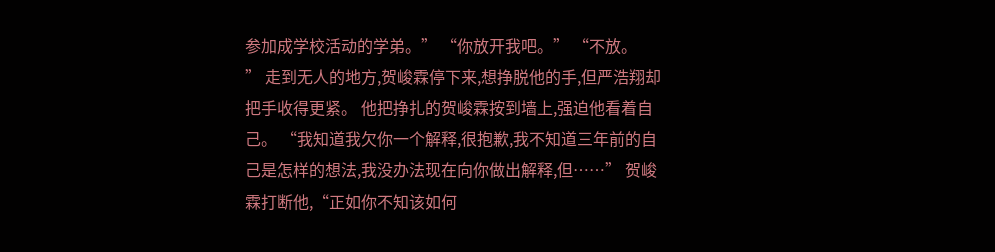参加成学校活动的学弟。” “你放开我吧。” “不放。
” 走到无人的地方,贺峻霖停下来,想挣脱他的手,但严浩翔却把手收得更紧。 他把挣扎的贺峻霖按到墙上,强迫他看着自己。 “我知道我欠你一个解释,很抱歉,我不知道三年前的自己是怎样的想法,我没办法现在向你做出解释,但……” 贺峻霖打断他,“正如你不知该如何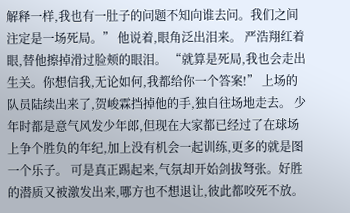解释一样,我也有一肚子的问题不知向谁去问。我们之间注定是一场死局。” 他说着,眼角泛出泪来。 严浩翔红着眼,替他擦掉滑过脸颊的眼泪。 “就算是死局,我也会走出生关。你想信我,无论如何,我都给你一个答案!” 上场的队员陆续出来了,贺峻霖挡掉他的手,独自往场地走去。 少年时都是意气风发少年郎,但现在大家都已经过了在球场上争个胜负的年纪,加上没有机会一起训练,更多的就是图一个乐子。 可是真正踢起来,气氛却开始剑拔弩张。好胜的潜质又被激发出来,哪方也不想退让,彼此都咬死不放。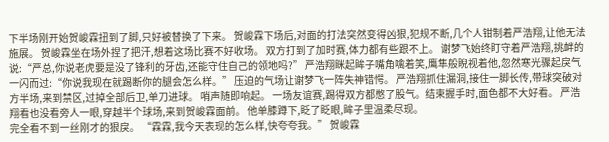下半场刚开始贺峻霖扭到了脚,只好被替换了下来。 贺峻霖下场后,对面的打法突然变得凶狠,犯规不断,几个人钳制着严浩翔,让他无法施展。 贺峻霖坐在场外捏了把汗,想着这场比赛不好收场。 双方打到了加时赛,体力都有些跟不上。 谢梦飞始终盯守着严浩翔,挑衅的说:“严总,你说老虎要是没了锋利的牙齿,还能守住自己的领地吗?” 严浩翔眯起眸子嘴角噙着笑,鹰隼般睨视着他,忽然寒光骤起戾气一闪而过:“你说我现在就踢断你的腿会怎么样。” 压迫的气场让谢梦飞一阵失神错愕。 严浩翔抓住漏洞,接住一脚长传,带球突破对方半场,来到禁区,过掉全部后卫,单刀进球。 哨声随即响起。 一场友谊赛,踢得双方都憋了股气。结束握手时,面色都不大好看。 严浩翔看也没看旁人一眼,穿越半个球场,来到贺峻霖面前。 他单膝蹲下,眨了眨眼,眸子里温柔尽现。
完全看不到一丝刚才的狠戾。 “霖霖,我今天表现的怎么样,快夸夸我。” 贺峻霖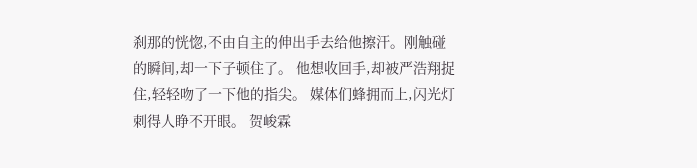刹那的恍惚,不由自主的伸出手去给他擦汗。刚触碰的瞬间,却一下子顿住了。 他想收回手,却被严浩翔捉住,轻轻吻了一下他的指尖。 媒体们蜂拥而上,闪光灯刺得人睁不开眼。 贺峻霖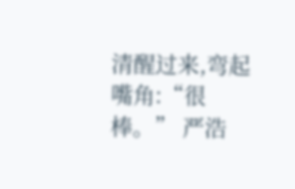清醒过来,弯起嘴角:“很棒。” 严浩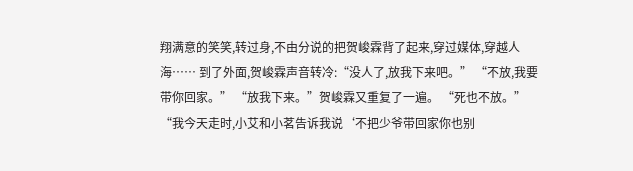翔满意的笑笑,转过身,不由分说的把贺峻霖背了起来,穿过媒体,穿越人海…… 到了外面,贺峻霖声音转冷:“没人了,放我下来吧。” “不放,我要带你回家。” “放我下来。”贺峻霖又重复了一遍。 “死也不放。” “我今天走时,小艾和小茗告诉我说‘不把少爷带回家你也别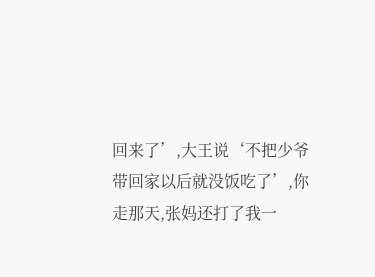回来了’,大王说‘不把少爷带回家以后就没饭吃了’,你走那天,张妈还打了我一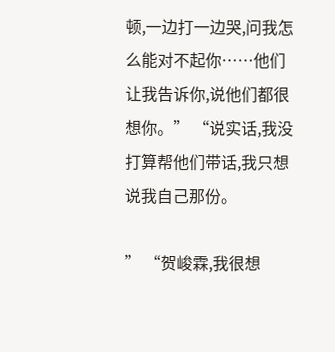顿,一边打一边哭,问我怎么能对不起你……他们让我告诉你,说他们都很想你。” “说实话,我没打算帮他们带话,我只想说我自己那份。

” “贺峻霖,我很想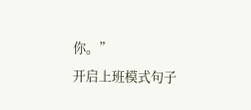你。”
开启上班模式句子